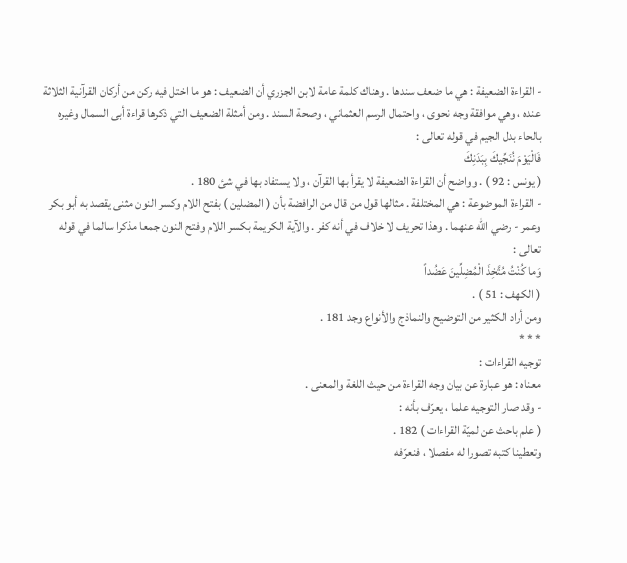- القراءة الضعيفة : هي ما ضعف سندها . وهناك كلمة عامة لابن الجزري أن الضعيف : هو ما اختل فيه ركن من أركان القرآنية الثلاثة عنده ، وهي موافقة وجه نحوى ، واحتمال الرسم العثماني ، وصحة السند . ومن أمثلة الضعيف التي ذكرها قراءة أبى السمال وغيره بالحاء بدل الجيم في قوله تعالى :
فَالْيَوْمَ نُنَجِّيكَ بِبَدَنِكَ
( يونس : 92 ) . وواضح أن القراءة الضعيفة لا يقرأ بها القرآن ، ولا يستفاد بها في شئ 180 .
- القراءة الموضوعة : هي المختلفة . مثالها قول من قال من الرافضة بأن ( المضلين ) بفتح اللام وكسر النون مثنى يقصد به أبو بكر وعمر - رضي الله عنهما . وهذا تحريف لا خلاف في أنه كفر . والآية الكريمة بكسر اللام وفتح النون جمعا مذكرا سالما في قوله تعالى :
وَما كُنْتُ مُتَّخِذَ الْمُضِلِّينَ عَضُداً
( الكهف : 51 ) .
ومن أراد الكثير من التوضيح والنماذج والأنواع وجد 181 .
* * *
توجيه القراءات :
معناه : هو عبارة عن بيان وجه القراءة من حيث اللغة والمعنى .
- وقد صار التوجيه علما ، يعرّف بأنه :
( علم باحث عن لميّة القراءات ) 182 .
وتعطينا كتبه تصورا له مفصلا ، فنعرّفه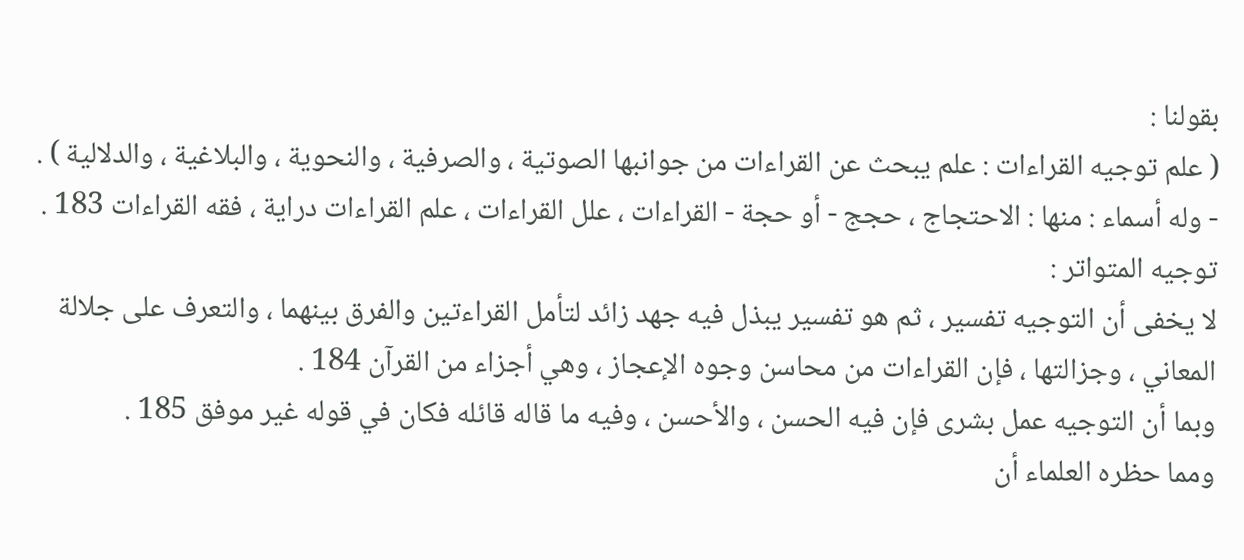بقولنا :
( علم توجيه القراءات : علم يبحث عن القراءات من جوانبها الصوتية ، والصرفية ، والنحوية ، والبلاغية ، والدلالية ) .
- وله أسماء : منها : الاحتجاج ، حجج - أو حجة - القراءات ، علل القراءات ، علم القراءات دراية ، فقه القراءات 183 .
توجيه المتواتر :
لا يخفى أن التوجيه تفسير ، ثم هو تفسير يبذل فيه جهد زائد لتأمل القراءتين والفرق بينهما ، والتعرف على جلالة المعاني ، وجزالتها ، فإن القراءات من محاسن وجوه الإعجاز ، وهي أجزاء من القرآن 184 .
وبما أن التوجيه عمل بشرى فإن فيه الحسن ، والأحسن ، وفيه ما قاله قائله فكان في قوله غير موفق 185 .
ومما حظره العلماء أن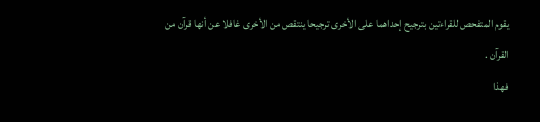يقوم المتفحص للقراءتين بترجيح إحداهما على الأخرى ترجيحا ينتقص من الأخرى غافلا عن أنها قرآن من القرآن .
فهذا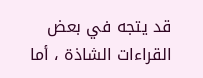قد يتجه في بعض القراءات الشاذة ، أما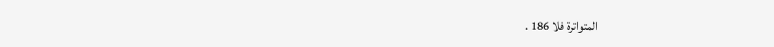المتواترة فلا 186 .